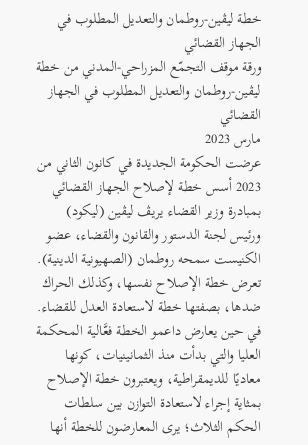خطة ليڤين-روطمان والتعديل المطلوب في الجهاز القضائي
ورقة موقف التجمّع المزراحي-المدني من خطة ليڤين-روطمان والتعديل المطلوب في الجهاز القضائي
مارس 2023
عرضت الحكومة الجديدة في كانون الثاني من 2023 أسس خطة لإصلاح الجهاز القضائي بمبادرة وزير القضاء يريڤ ليڤين (ليكود) ورئيس لجنة الدستور والقانون والقضاء، عضو الكنيست سمحه روطمان (الصهيونية الدينية). تعرض خطة الإصلاح نفسها، وكذلك الحراك ضدها، بصفتها خطة لاستعادة العدل للقضاء. في حين يعارض داعمو الخطة فعَّالية المحكمة العليا والتي بدأت منذ الثمانينيات، كونها معاديًا للديمقراطية، ويعتبرون خطة الإصلاح بمثاية إجراء لاستعادة التوازن بين سلطات الحكم الثلاث؛ يرى المعارضون للخطة أنها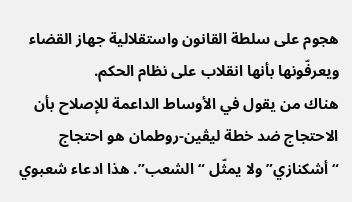هجوم على سلطة القانون واستقلالية جهاز القضاء ويعرفّونها بأنها انقلاب على نظام الحكم.
هناك من يقول في الأوساط الداعمة للإصلاح بأن الاحتجاج ضد خطة ليڤين-روطمان هو احتجاج “أشكنازي” ولا يمثّل “الشعب”. هذا ادعاء شعبوي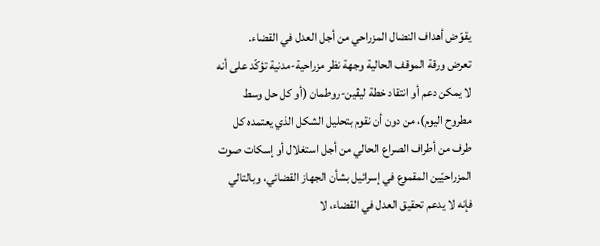يقوّض أهداف النضال المزراحي من أجل العدل في القضاء.
تعرض ورقة الموقف الحالية وجهة نظر مزراحية-مدنية تؤكّد على أنه لا يمكن دعم أو انتقاد خطة ليڤين-روطمان (أو كل حل وسط مطروح اليوم)، من دون أن نقوم بتحليل الشكل الذي يعتمده كل طرف من أطراف الصراع الحالي من أجل استغلال أو إسكات صوت المزراحيّين المقموع في إسرائيل بشأن الجهاز القضائي، وبالتالي فإنه لا يدعم تحقيق العدل في القضاء، لا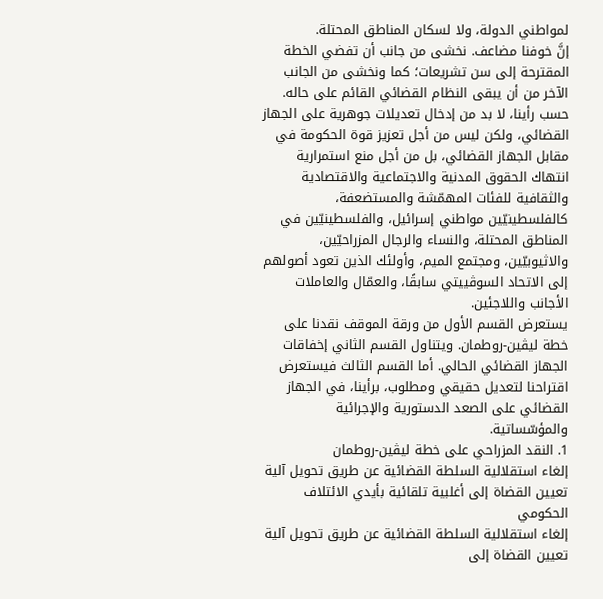لمواطني الدولة، ولا لسكان المناطق المحتلة.
إنَّ خوفنا مضاعف. نخشى من جانب أن تفضي الخطة المقترحة إلى سن تشريعات؛ كما ونخشى من الجانب الآخر من أن يبقى النظام القضائي القائم على حاله. حسب رأينا، لا بد من إدخال تعديلات جوهرية على الجهاز القضائي، ولكن ليس من أجل تعزيز قوة الحكومة في مقابل الجهاز القضائي، بل من أجل منع استمرارية انتهاك الحقوق المدنية والاجتماعية والاقتصادية والثقافية للفئات المهمّشة والمستضعفة، كالفلسطينيّين مواطني إسرائيل، والفلسطينيّين في المناطق المحتلة، والنساء والرجال المزراحيّين، والاثيوبيّين، ومجتمع الميم، وأولئك الذين تعود أصولهم إلى الاتحاد السوڤييتي سابقًا، والعمّال والعاملات الأجانب واللاجئين.
يستعرض القسم الأول من ورقة الموقف نقدنا على خطة ليڤين-روطمان. ويتناول القسم الثاني إخفاقات الجهاز القضائي الحالي. أما القسم الثالث فيستعرض اقتراحنا لتعديل حقيقي ومطلوب، برأينا، في الجهاز القضائي على الصعد الدستورية والإجرائية والمؤسّساتية.
1. النقد المزراحي على خطة ليڤين-روطمان
إلغاء استقلالية السلطة القضائية عن طريق تحويل آلية تعيين القضاة إلى أغلبية تلقائية بأيدي الائتلاف الحكومي
إلغاء استقلالية السلطة القضائية عن طريق تحويل آلية تعيين القضاة إلى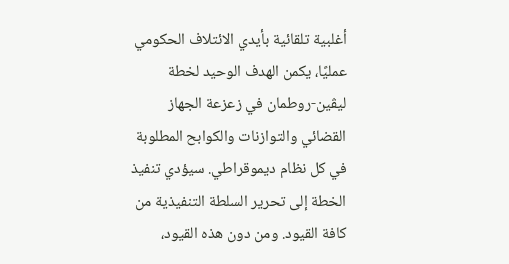أغلبية تلقائية بأيدي الائتلاف الحكومي
عمليًا، يكمن الهدف الوحيد لخطة ليڤين-روطمان في زعزعة الجهاز القضائي والتوازنات والكوابح المطلوبة في كل نظام ديموقراطي. سيؤدي تنفيذ الخطة إلى تحرير السلطة التنفيذية من كافة القيود. ومن دون هذه القيود،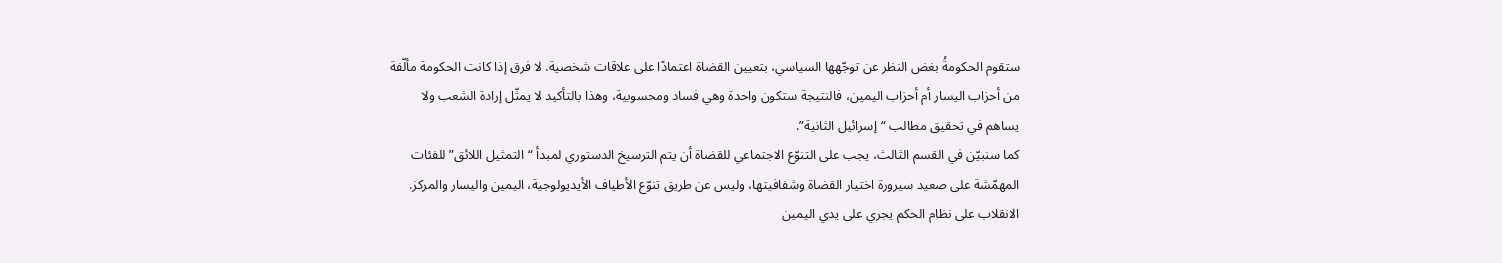ستقوم الحكومةُ بغض النظر عن توجّهها السياسي، بتعيين القضاة اعتمادًا على علاقات شخصية. لا فرق إذا كانت الحكومة مألّفة من أحزاب اليسار أم أحزاب اليمين، فالنتيجة ستكون واحدة وهي فساد ومحسوبية، وهذا بالتأكيد لا يمثّل إرادة الشعب ولا يساهم في تحقيق مطالب “إسرائيل الثانية”.
كما سنبيّن في القسم الثالث، يجب على التنوّع الاجتماعي للقضاة أن يتم الترسيخ الدستوري لمبدأ “التمثيل اللائق” للفئات المهمّشة على صعيد سيرورة اختيار القضاة وشفافيتها، وليس عن طريق تنوّع الأطياف الأيديولوجية، اليمين واليسار والمركز.
الانقلاب على نظام الحكم يجري على يدي اليمين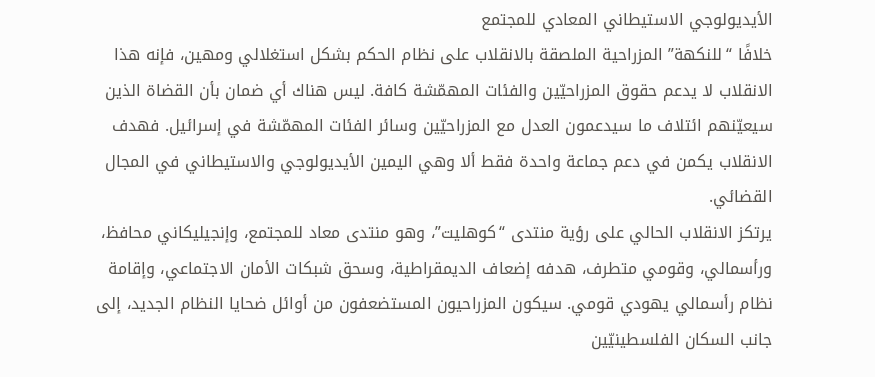الأيديولوجي الاستيطاني المعادي للمجتمع
خلافًا “للنكهة” المزراحية الملصقة بالانقلاب على نظام الحكم بشكل استغلالي ومهين، فإنه هذا الانقلاب لا يدعم حقوق المزراحيّين والفئات المهمّشة كافة. ليس هناك أي ضمان بأن القضاة الذين سيعيّنهم ائتلاف ما سيدعمون العدل مع المزراحيّين وسائر الفئات المهمّشة في إسرائيل. فهدف الانقلاب يكمن في دعم جماعة واحدة فقط ألا وهي اليمين الأيديولوجي والاستيطاني في المجال القضائي.
يرتكز الانقلاب الحالي على رؤية منتدى “كوهليت”، وهو منتدى معاد للمجتمع، وإنجيليكاني محافظ، ورأسمالي، وقومي متطرف، هدفه إضعاف الديمقراطية، وسحق شبكات الأمان الاجتماعي، وإقامة نظام رأسمالي يهودي قومي. سيكون المزراحيون المستضعفون من أوائل ضحايا النظام الجديد، إلى جانب السكان الفلسطينيّين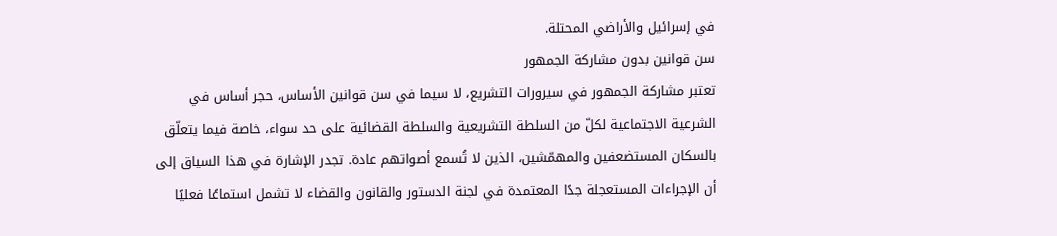في إسرائيل والأراضي المحتلة.
سن قوانين بدون مشاركة الجمهور
تعتبر مشاركة الجمهور في سيرورات التشريع، لا سيما في سن قوانين الأساس، حجر أساس في الشرعية الاجتماعية لكلّ من السلطة التشريعية والسلطة القضائية على حد سواء، خاصة فيما يتعلّق بالسكان المستضعفين والمهمّشين، الذين لا تُسمع أصواتهم عادة. تجدر الإشارة في هذا السياق إلى أن الإجراءات المستعجلة جدًا المعتمدة في لجنة الدستور والقانون والقضاء لا تشمل استماعًا فعليًا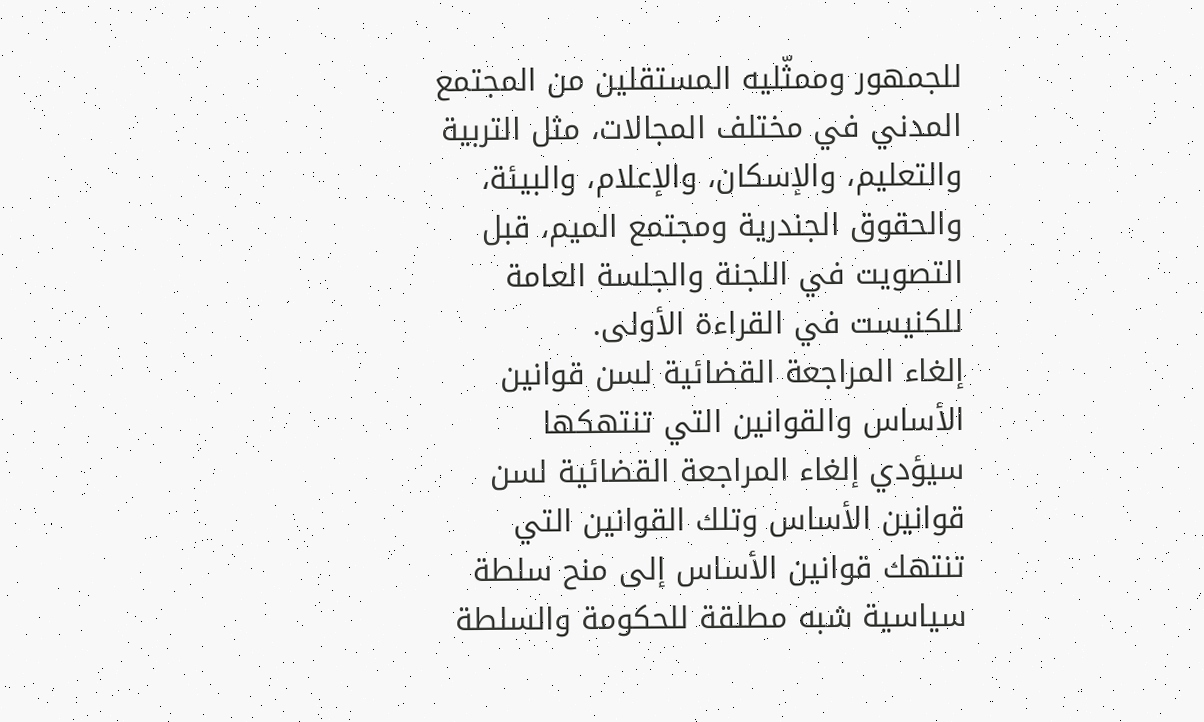للجمهور وممثّليه المستقلين من المجتمع المدني في مختلف المجالات، مثل التربية والتعليم، والإسكان، والإعلام، والبيئة، والحقوق الجندرية ومجتمع الميم، قبل التصويت في اللجنة والجلسة العامة للكنيست في القراءة الأولى.
إلغاء المراجعة القضائية لسن قوانين الأساس والقوانين التي تنتهكها
سيؤدي إلغاء المراجعة القضائية لسن قوانين الأساس وتلك القوانين التي تنتهك قوانين الأساس إلى منح سلطة سياسية شبه مطلقة للحكومة والسلطة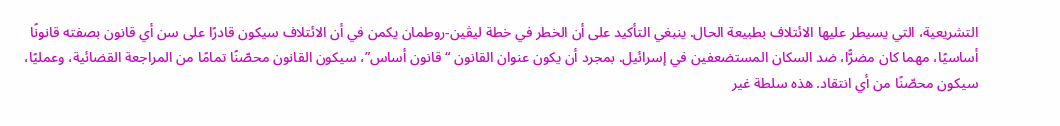التشريعية، التي يسيطر عليها الائتلاف بطبيعة الحال. ينبغي التأكيد على أن الخطر في خطة ليڤين-روطمان يكمن في أن الائتلاف سيكون قادرًا على سن أي قانون بصفته قانونًا أساسيًا، مهما كان مضرًّا، ضد السكان المستضعفين في إسرائيل. بمجرد أن يكون عنوان القانون “قانون أساس”، سيكون القانون محصّنًا تمامًا من المراجعة القضائية، وعمليًا، سيكون محصّنًا من أي انتقاد. هذه سلطة غير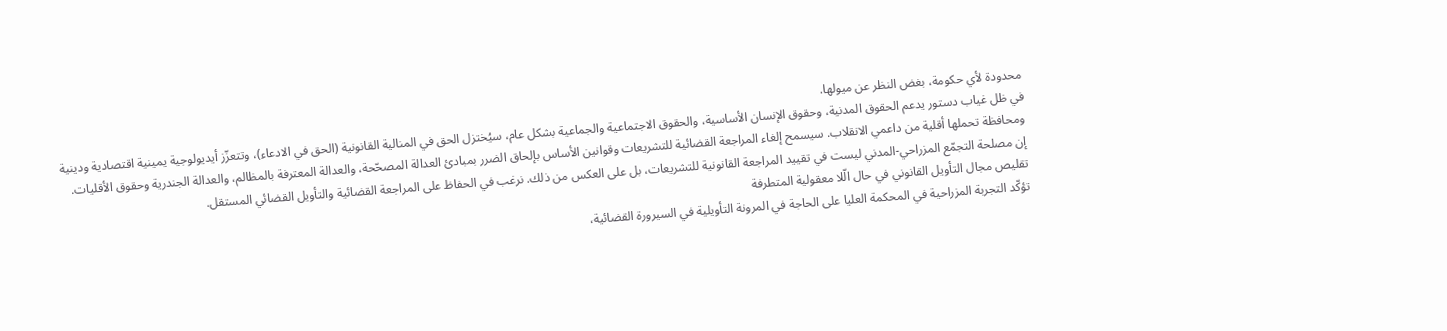محدودة لأي حكومة، بغض النظر عن ميولها.
في ظل غياب دستور يدعم الحقوق المدنية، وحقوق الإنسان الأساسية، والحقوق الاجتماعية والجماعية بشكل عام، سيُختزل الحق في المنالية القانونية (الحق في الادعاء)، وتتعزّز أيديولوجية يمينية اقتصادية ودينية ومحافظة تحملها أقلية من داعمي الانقلاب. سيسمح إلغاء المراجعة القضائية للتشريعات وقوانين الأساس بإلحاق الضرر بمبادئ العدالة المصحّحة، والعدالة المعترفة بالمظالم، والعدالة الجندرية وحقوق الأقليات.
إن مصلحة التجمّع المزراحي-المدني ليست في تقييد المراجعة القانونية للتشريعات، بل على العكس من ذلك. نرغب في الحفاظ على المراجعة القضائية والتأويل القضائي المستقل.
تقليص مجال التأويل القانوني في حال الّلا معقولية المتطرفة
تؤكّد التجربة المزراحية في المحكمة العليا على الحاجة في المرونة التأويلية في السيرورة القضائية،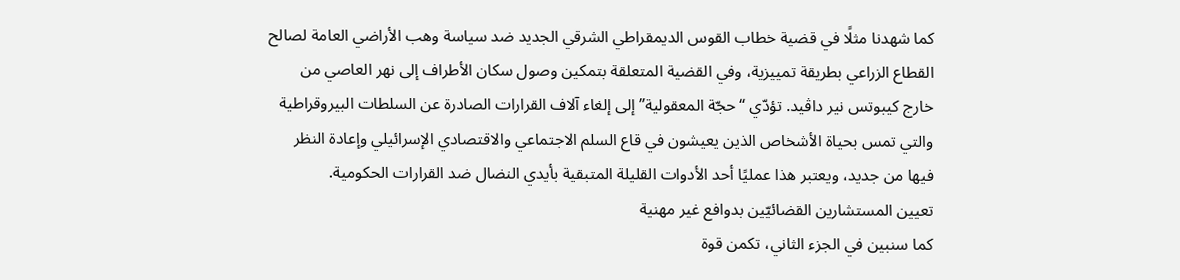كما شهدنا مثلًا في قضية خطاب القوس الديمقراطي الشرقي الجديد ضد سياسة وهب الأراضي العامة لصالح القطاع الزراعي بطريقة تمييزية، وفي القضية المتعلقة بتمكين وصول سكان الأطراف إلى نهر العاصي من خارج كيبوتس نير داڤيد. تؤدّي “حجّة المعقولية” إلى إلغاء آلاف القرارات الصادرة عن السلطات البيروقراطية والتي تمس بحياة الأشخاص الذين يعيشون في قاع السلم الاجتماعي والاقتصادي الإسرائيلي وإعادة النظر فيها من جديد، ويعتبر هذا عمليًا أحد الأدوات القليلة المتبقية بأيدي النضال ضد القرارات الحكومية.
تعيين المستشارين القضائيّين بدوافع غير مهنية
كما سنبين في الجزء الثاني، تكمن قوة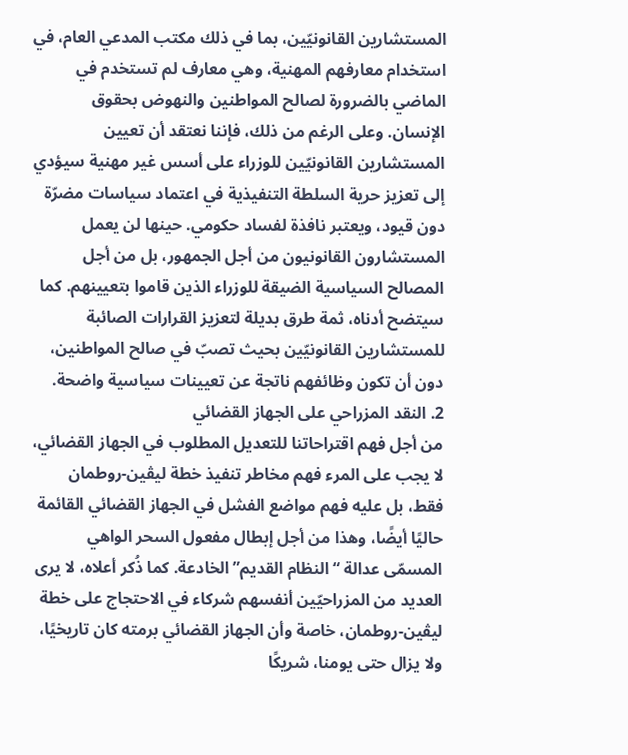المستشارين القانونيّين، بما في ذلك مكتب المدعي العام، في استخدام معارفهم المهنية، وهي معارف لم تستخدم في الماضي بالضرورة لصالح المواطنين والنهوض بحقوق الإنسان. وعلى الرغم من ذلك، فإننا نعتقد أن تعيين المستشارين القانونيّين للوزراء على أسس غير مهنية سيؤدي إلى تعزيز حرية السلطة التنفيذية في اعتماد سياسات مضرّة دون قيود، ويعتبر نافذة لفساد حكومي. حينها لن يعمل المستشارون القانونيون من أجل الجمهور، بل من أجل المصالح السياسية الضيقة للوزراء الذين قاموا بتعيينهم. كما سيتضح أدناه، ثمة طرق بديلة لتعزيز القرارات الصائبة للمستشارين القانونيّين بحيث تصبّ في صالح المواطنين، دون أن تكون وظائفهم ناتجة عن تعيينات سياسية واضحة.
2. النقد المزراحي على الجهاز القضائي
من أجل فهم اقتراحاتنا للتعديل المطلوب في الجهاز القضائي، لا يجب على المرء فهم مخاطر تنفيذ خطة ليڤين-روطمان فقط، بل عليه فهم مواضع الفشل في الجهاز القضائي القائمة حاليًا أيضًا، وهذا من أجل إبطال مفعول السحر الواهي المسمّى عدالة “النظام القديم” الخادعة. كما ذُكر أعلاه، لا يرى العديد من المزراحيّين أنفسهم شركاء في الاحتجاج على خطة ليڤين-روطمان، خاصة وأن الجهاز القضائي برمته كان تاريخيًا، ولا يزال حتى يومنا، شريكًا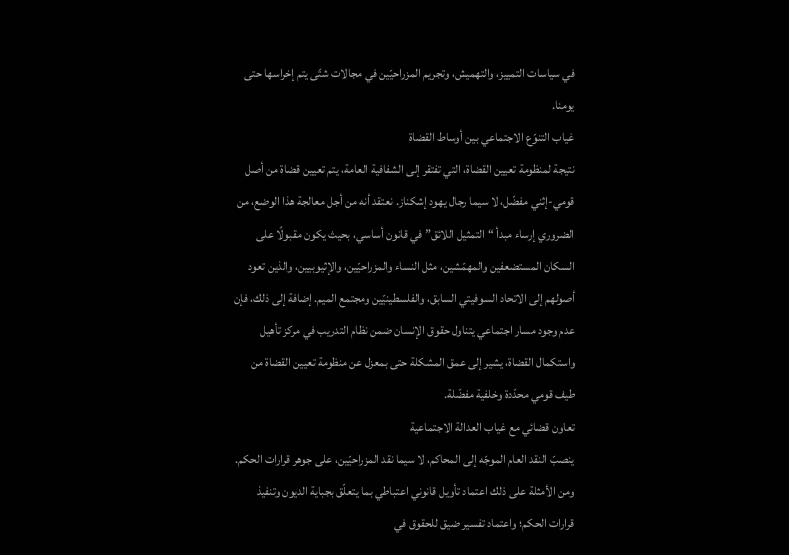في سياسات التمييز، والتهميش، وتجريم المزراحيّين في مجالات شتّى يتم إخراسها حتى يومنا.
غياب التنوّع الاجتماعي بين أوساط القضاة
نتيجة لمنظومة تعيين القضاة، التي تفتقر إلى الشفافية العامة، يتم تعيين قضاة من أصل قومي-إثني مفضّل، لا سيما رجال يهود إشكناز. نعتقد أنه من أجل معالجة هذا الوضع، من الضروري إرساء مبدأ “التمثيل اللائق” في قانون أساسي، بحيث يكون مقبولًا على السكان المستضعفين والمهمّشين، مثل النساء والمزراحيّين، والإثيوبيين، والذين تعود أصولهم إلى الاتحاد السوفيتي السابق، والفلسطينيّين ومجتمع الميم. إضافة إلى ذلك، فإن عدم وجود مسار اجتماعي يتناول حقوق الإنسان ضمن نظام التدريب في مركز تأهيل واستكمال القضاة، يشير إلى عمق المشكلة حتى بمعزل عن منظومة تعيين القضاة من طيف قومي محدّدة وخلفية مفضّلة.
تعاون قضائي مع غياب العدالة الاجتماعية
ينصبّ النقد العام الموجّه إلى المحاكم، لا سيما نقد المزراحيّين، على جوهر قرارات الحكم. ومن الأمثلة على ذلك اعتماد تأويل قانوني اعتباطي بما يتعلّق بجباية الديون وتنفيذ قرارات الحكم؛ واعتماد تفسير ضيق للحقوق في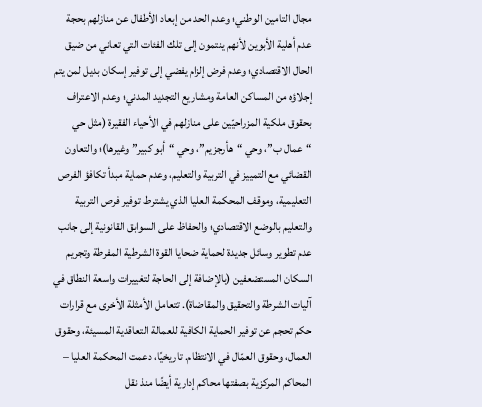مجال التامين الوطني؛ وعدم الحد من إبعاد الأطفال عن منازلهم بحجة عدم أهلية الأبوين لأنهم ينتمون إلى تلك الفئات التي تعاني من ضيق الحال الاقتصادي؛ وعدم فرض إلزام يفضي إلى توفير إسكان بديل لمن يتم إجلاؤه من المساكن العامة ومشاريع التجديد المدني؛ وعدم الاعتراف بحقوق ملكية المزراحيّين على منازلهم في الأحياء الفقيرة (مثل حي “عمال ب”، وحي “هأرجزيم”، وحي “أبو كبير” وغيرها)؛ والتعاون القضائي مع التمييز في التربية والتعليم، وعدم حماية مبدأ تكافؤ الفرص التعليمية، وموقف المحكمة العليا الذي يشترط توفير فرص التربية والتعليم بالوضع الاقتصادي؛ والحفاظ على السوابق القانونية إلى جانب عدم تطوير وسائل جديدة لحماية ضحايا القوة الشرطية المفرطة وتجريم السكان المستضعفين (بالإضافة إلى الحاجة لتغييرات واسعة النطاق في آليات الشرطة والتحقيق والمقاضاة). تتعامل الأمثلة الأخرى مع قرارات حكم تحجم عن توفير الحماية الكافية للعمالة التعاقدية المسيئة، وحقوق العمال، وحقوق العمّال في الانتظام. تاريخيًا، دعمت المحكمة العليا – المحاكم المركزية بصفتها محاكم إدارية أيضًا منذ نقل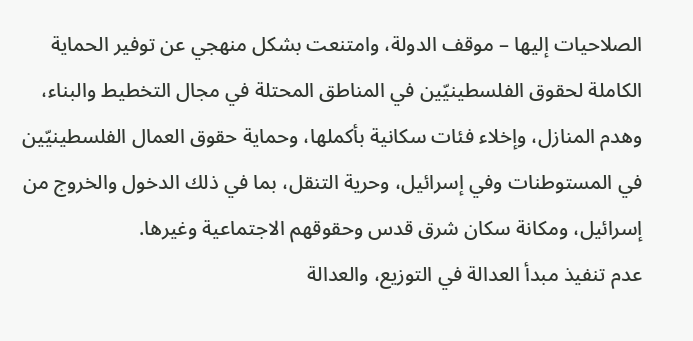الصلاحيات إليها – موقف الدولة، وامتنعت بشكل منهجي عن توفير الحماية الكاملة لحقوق الفلسطينيّين في المناطق المحتلة في مجال التخطيط والبناء، وهدم المنازل، وإخلاء فئات سكانية بأكملها، وحماية حقوق العمال الفلسطينيّين في المستوطنات وفي إسرائيل، وحرية التنقل، بما في ذلك الدخول والخروج من إسرائيل، ومكانة سكان شرق قدس وحقوقهم الاجتماعية وغيرها.
عدم تنفيذ مبدأ العدالة في التوزيع، والعدالة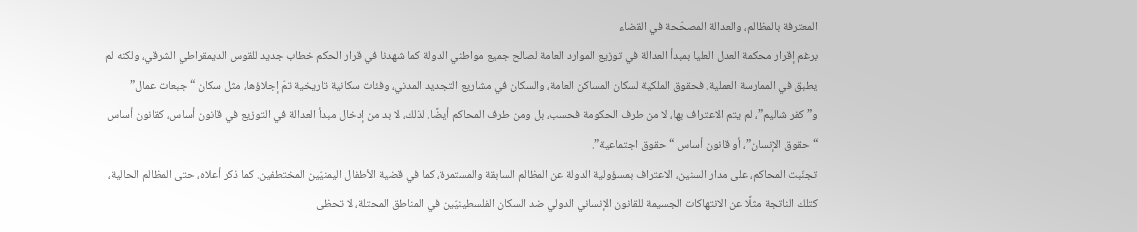المعترفة بالمظالم، والعدالة المصحّحة في القضاء
برغم إقرار محكمة العدل العليا بمبدأ العدالة في توزيع الموارد العامة لصالح جميع مواطني الدولة كما شهدنا في قرار الحكم خطاب جديد للقوس الديمقراطي الشرقي، ولكنه لم يطبق في الممارسة العملية. فحقوق الملكية لسكان المساكن العامة، والسكان في مشاريع التجديد المدني، وفئات سكانية تاريخية تمّ إجلاؤها، مثل سكان “جبعات عمال” و”كفر شاليم”، لم يتم الاعتراف بها، لا من طرف الحكومة فحسب، بل ومن طرف المحاكم أيضًا. لذلك، لا بد من إدخال مبدأ العدالة في التوزيع في قانون أساس، كقانون أساس “حقوق الإنسان”، أو قانون أساس “حقوق اجتماعية”.
تجنّبت المحاكم، على مدار السنين، الاعتراف بمسؤولية الدولة عن المظالم السابقة والمستمرة، كما في قضية الأطفال اليمنيّين المختطفين. كما ذكر أعلاه، حتى المظالم الحالية، كتلك الناتجة مثلًا عن الانتهاكات الجسيمة للقانون الإنساني الدولي ضد السكان الفلسطينيّين في المناطق المحتلة، لا تحظى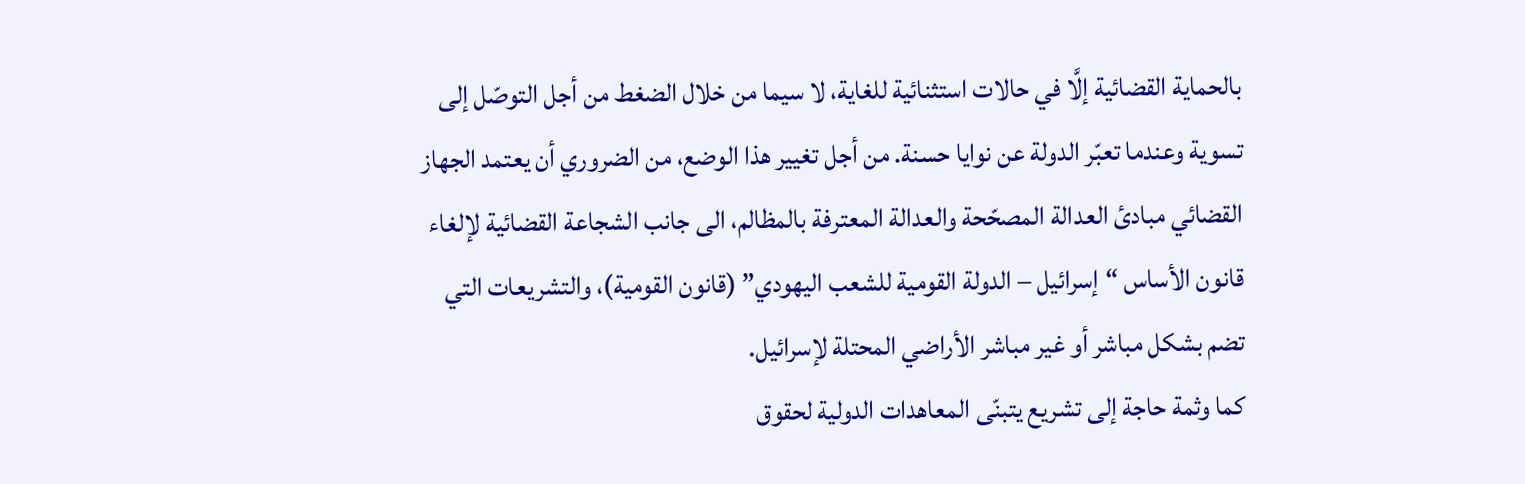بالحماية القضائية إلَّا في حالات استثنائية للغاية، لا سيما من خلال الضغط من أجل التوصّل إلى تسوية وعندما تعبّر الدولة عن نوايا حسنة. من أجل تغيير هذا الوضع، من الضروري أن يعتمد الجهاز القضائي مبادئ العدالة المصحّحة والعدالة المعترفة بالمظالم، الى جانب الشجاعة القضائية لإلغاء قانون الأساس “إسرائيل – الدولة القومية للشعب اليهودي” (قانون القومية)، والتشريعات التي تضم بشكل مباشر أو غير مباشر الأراضي المحتلة لإسرائيل.
كما وثمة حاجة إلى تشريع يتبنّى المعاهدات الدولية لحقوق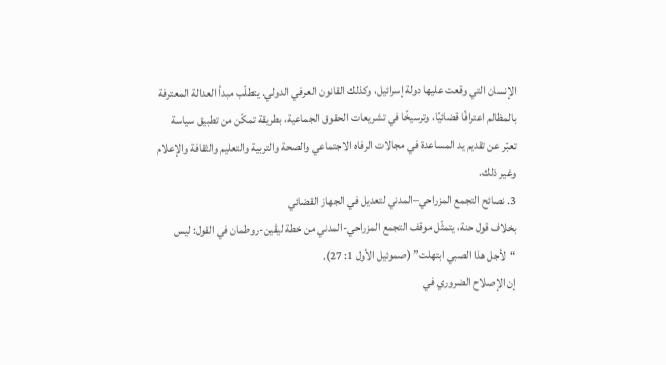الإنسان التي وقعت عليها دولة إسرائيل، وكذلك القانون العرفي الدولي. يتطلّب مبدأ العدالة المعترفة بالمظالم اعترافًا قضائيًا، وترسيخًا في تشريعات الحقوق الجماعية، بطريقة تمكّن من تطبيق سياسة تعبّر عن تقديم يد المساعدة في مجالات الرفاه الاجتماعي والصحة والتربية والتعليم والثقافة والإعلام وغير ذلك.
3. نصائح التجمع المزراحي–المدني لتعديل في الجهاز القضائي
بخلاف قول حنة، يتمثّل موقف التجمع المزراحي-المدني من خطة ليڤين-روطمان في القول: ليس “لأجل هذا الصبي ابتهلت” (صموئيل الأول 1: 27).
إن الإصلاح الضروري في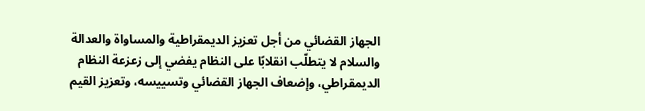الجهاز القضائي من أجل تعزيز الديمقراطية والمساواة والعدالة والسلام لا يتطلّب انقلابًا على النظام يفضي إلى زعزعة النظام الديمقراطي، وإضعاف الجهاز القضائي وتسييسه، وتعزيز القيم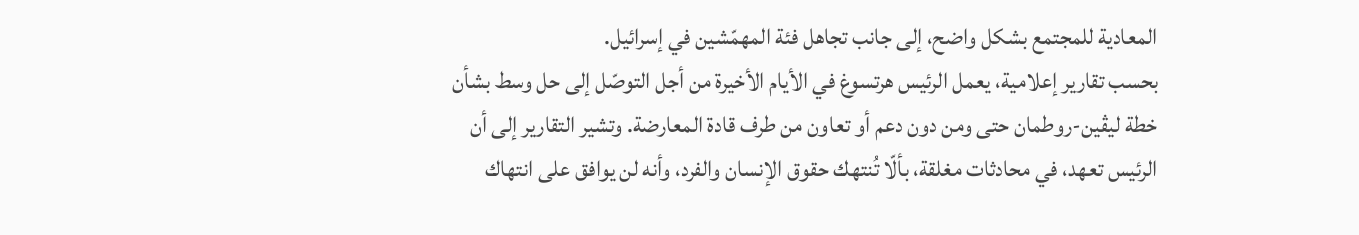المعادية للمجتمع بشكل واضح، إلى جانب تجاهل فئة المهمّشين في إسرائيل.
بحسب تقارير إعلامية، يعمل الرئيس هرتسوغ في الأيام الأخيرة من أجل التوصّل إلى حل وسط بشأن خطة ليڤين-روطمان حتى ومن دون دعم أو تعاون من طرف قادة المعارضة. وتشير التقارير إلى أن الرئيس تعهد، في محادثات مغلقة، بألّا تُنتهك حقوق الإنسان والفرد، وأنه لن يوافق على انتهاك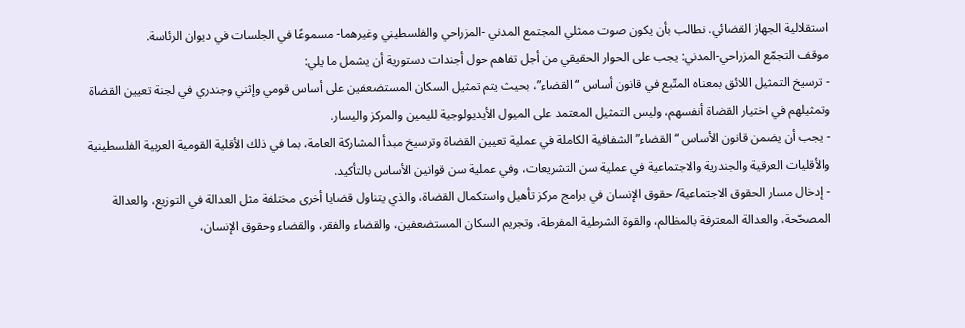استقلالية الجهاز القضائي. نطالب بأن يكون صوت ممثلي المجتمع المدني -المزراحي والفلسطيني وغيرهما- مسموعًا في الجلسات في ديوان الرئاسة.
موقف التجمّع المزراحي-المدني: يجب على الحوار الحقيقي من أجل تفاهم حول أجندات دستورية أن يشمل ما يلي:
- ترسيخ التمثيل اللائق بمعناه المتّبع في قانون أساس “القضاء”، بحيث يتم تمثيل السكان المستضعفين على أساس قومي وإثني وجندري في لجنة تعيين القضاة وتمثيلهم في اختيار القضاة أنفسهم، وليس التمثيل المعتمد على الميول الأيديولوجية لليمين والمركز واليسار.
- يجب أن يضمن قانون الأساس “القضاء” الشفافية الكاملة في عملية تعيين القضاة وترسيخ مبدأ المشاركة العامة، بما في ذلك الأقلية القومية العربية الفلسطينية والأقليات العرقية والجندرية والاجتماعية في عملية سن التشريعات، وفي عملية سن قوانين الأساس بالتأكيد.
- إدخال مسار الحقوق الاجتماعية/ حقوق الإنسان في برامج مركز تأهيل واستكمال القضاة، والذي يتناول قضايا أخرى مختلفة مثل العدالة في التوزيع، والعدالة المصحّحة، والعدالة المعترفة بالمظالم، والقوة الشرطية المفرطة، وتجريم السكان المستضعفين، والقضاء والفقر، والقضاء وحقوق الإنسان،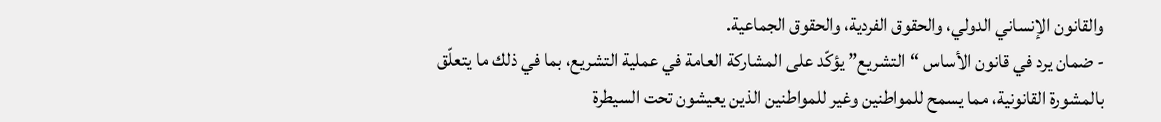والقانون الإنساني الدولي، والحقوق الفردية، والحقوق الجماعية.
- ضمان يرد في قانون الأساس “التشريع” يؤكّد على المشاركة العامة في عملية التشريع، بما في ذلك ما يتعلّق بالمشورة القانونية، مما يسمح للمواطنين وغير للمواطنين الذين يعيشون تحت السيطرة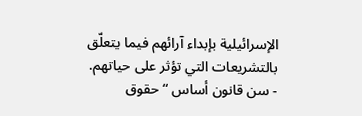الإسرائيلية بإبداء آرائهم فيما يتعلّق بالتشريعات التي تؤثر على حياتهم.
- سن قانون أساس “حقوق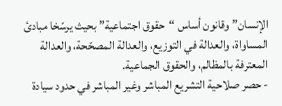الإنسان” وقانون أساس “حقوق اجتماعية” بحيث يرسّخا مبادئ المساواة، والعدالة في التوزيع، والعدالة المصحّحة، والعدالة المعترفة بالمظالم، والحقوق الجماعية.
- حصر صلاحية التشريع المباشر وغير المباشر في حدود سيادة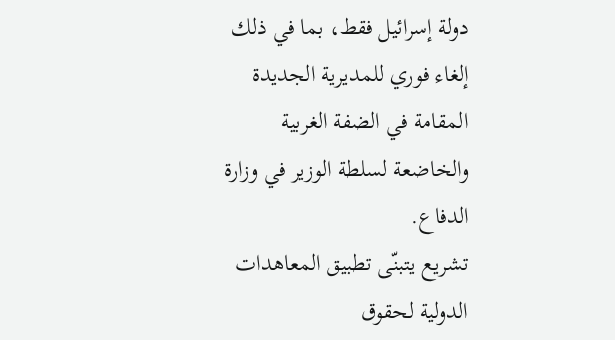دولة إسرائيل فقط، بما في ذلك إلغاء فوري للمديرية الجديدة المقامة في الضفة الغربية والخاضعة لسلطة الوزير في وزارة الدفاع.
تشريع يتبنّى تطبيق المعاهدات الدولية لحقوق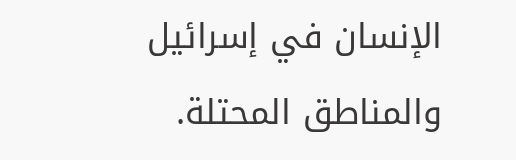الإنسان في إسرائيل والمناطق المحتلة.